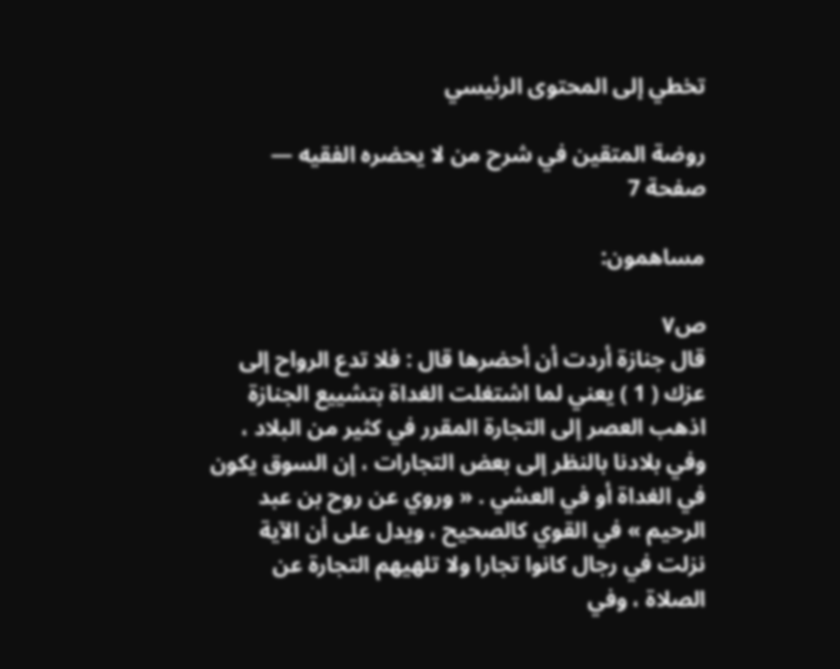تخطي إلى المحتوى الرئيسي

روضة المتقين في شرح من لا يحضره الفقيه — صفحة 7

مساهمون:

ص٧
قال جنازة أردت أن أحضرها قال : فلا تدع الرواح إلى عزك ( 1 ) يعني لما اشتغلت الغداة بتشييع الجنازة اذهب العصر إلى التجارة المقرر في كثير من البلاد ، وفي بلادنا بالنظر إلى بعض التجارات ، إن السوق يكون في الغداة أو في العشي . « وروي عن روح بن عبد الرحيم » في القوي كالصحيح ، ويدل على أن الآية نزلت في رجال كانوا تجارا ولا تلهيهم التجارة عن الصلاة ، وفي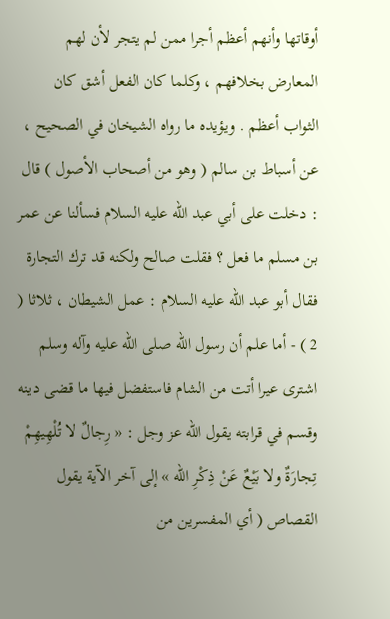أوقاتها وأنهم أعظم أجرا ممن لم يتجر لأن لهم المعارض بخلافهم ، وكلما كان الفعل أشق كان الثواب أعظم . ويؤيده ما رواه الشيخان في الصحيح ، عن أسباط بن سالم ( وهو من أصحاب الأصول ) قال : دخلت على أبي عبد الله عليه السلام فسألنا عن عمر بن مسلم ما فعل ؟ فقلت صالح ولكنه قد ترك التجارة فقال أبو عبد الله عليه السلام : عمل الشيطان ، ثلاثا ( 2 ) - أما علم أن رسول الله صلى الله عليه وآله وسلم اشترى عيرا أتت من الشام فاستفضل فيها ما قضى دينه وقسم في قرابته يقول الله عز وجل : « رِجالٌ لا تُلْهِيهِمْ تِجارَةٌ ولا بَيْعٌ عَنْ ذِكْرِ الله » إلى آخر الآية يقول القصاص ( أي المفسرين من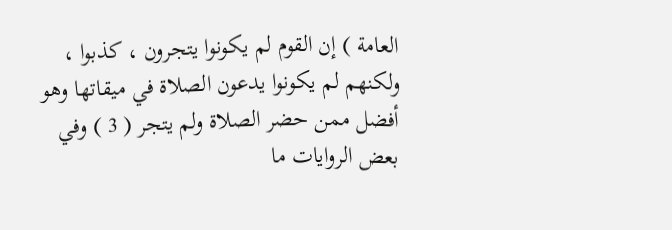العامة ) إن القوم لم يكونوا يتجرون ، كذبوا ، ولكنهم لم يكونوا يدعون الصلاة في ميقاتها وهو أفضل ممن حضر الصلاة ولم يتجر ( 3 ) وفي بعض الروايات ما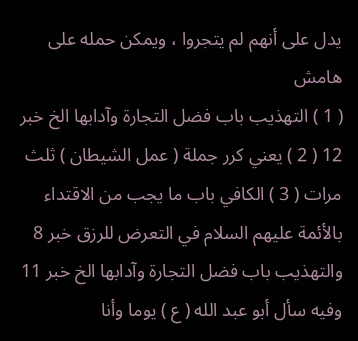يدل على أنهم لم يتجروا ، ويمكن حمله على
هامش
( 1 ) التهذيب باب فضل التجارة وآدابها الخ خبر 12 ( 2 ) يعني كرر جملة ( عمل الشيطان ) ثلث مرات ( 3 ) الكافي باب ما يجب من الاقتداء بالأئمة عليهم السلام في التعرض للرزق خبر 8 والتهذيب باب فضل التجارة وآدابها الخ خبر 11 وفيه سأل أبو عبد الله ( ع ) يوما وأنا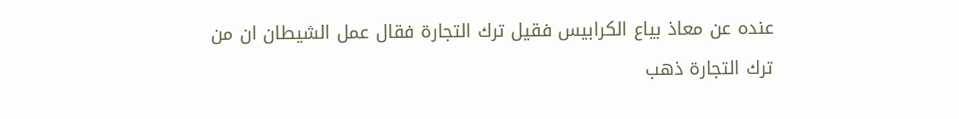عنده عن معاذ بياع الكرابيس فقيل ترك التجارة فقال عمل الشيطان ان من ترك التجارة ذهب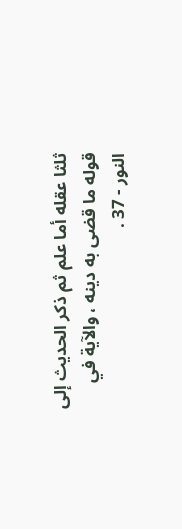ثلثا عقله أما علم ثم ذكر الحديث إلى قوله ما قضى به دينه ، والآية في النور - 37 .